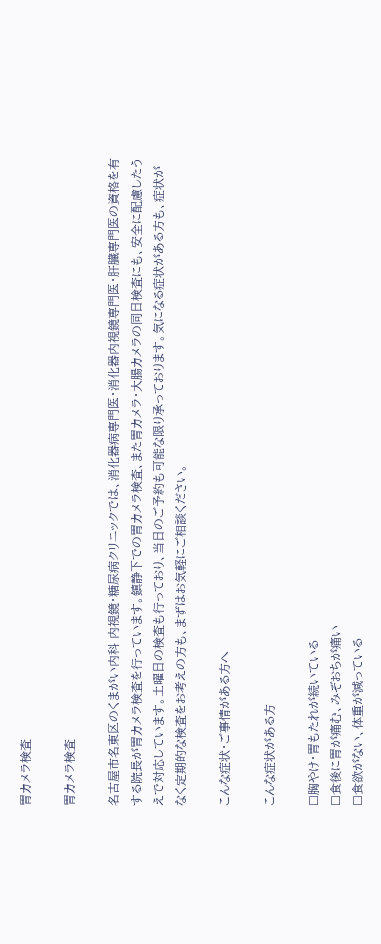胃カメラ検査

胃カメラ検査

名古屋市名東区のくまがい内科 内視鏡・糖尿病クリニックでは、消化器病専門医・消化器内視鏡専門医・肝臓専門医の資格を有する院長が胃カメラ検査を行っています。鎮静下での胃カメラ検査、また胃カメラ・大腸カメラの同日検査にも、安全に配慮したうえで対応しています。土曜日の検査も行っており、当日のご予約も可能な限り承っております。気になる症状がある方も、症状がなく定期的な検査をお考えの方も、まずはお気軽にご相談ください。

こんな症状・ご事情がある方へ

こんな症状がある方

☐胸やけ・胃もたれが続いている
☐食後に胃が痛む、みぞおちが痛い
☐食欲がない、体重が減っている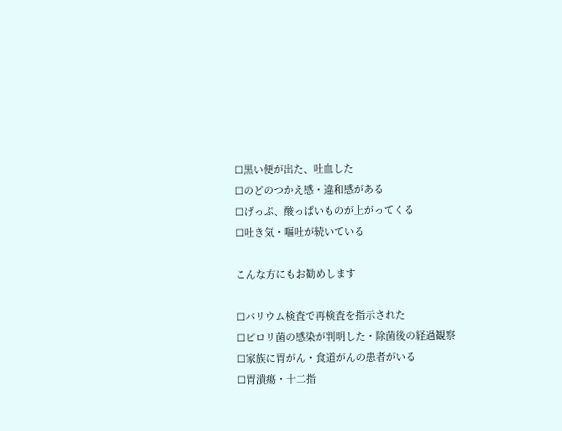☐黒い便が出た、吐血した
☐のどのつかえ感・違和感がある
☐げっぷ、酸っぱいものが上がってくる
☐吐き気・嘔吐が続いている

こんな方にもお勧めします

☐バリウム検査で再検査を指示された
☐ピロリ菌の感染が判明した・除菌後の経過観察
☐家族に胃がん・食道がんの患者がいる
☐胃潰瘍・十二指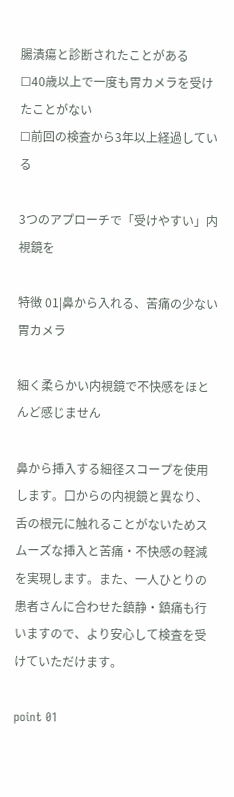腸潰瘍と診断されたことがある
☐40歳以上で一度も胃カメラを受けたことがない
☐前回の検査から3年以上経過している

3つのアプローチで「受けやすい」内視鏡を

特徴 01|鼻から入れる、苦痛の少ない胃カメラ

細く柔らかい内視鏡で不快感をほとんど感じません

鼻から挿入する細径スコープを使用します。口からの内視鏡と異なり、舌の根元に触れることがないためスムーズな挿入と苦痛・不快感の軽減を実現します。また、一人ひとりの患者さんに合わせた鎮静・鎮痛も行いますので、より安心して検査を受けていただけます。

point 01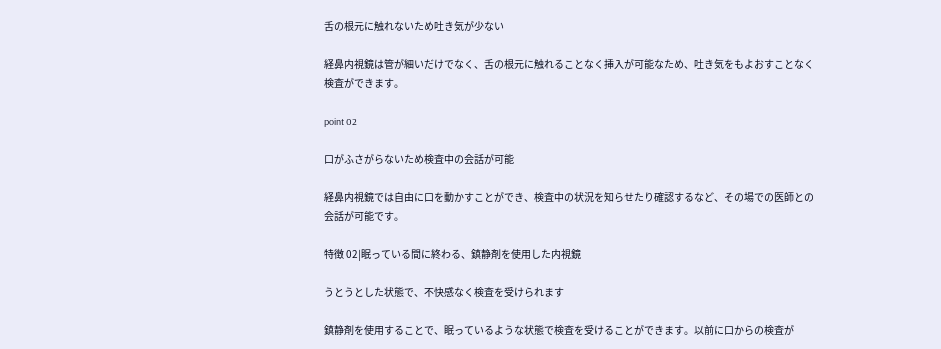舌の根元に触れないため吐き気が少ない

経鼻内視鏡は管が細いだけでなく、舌の根元に触れることなく挿入が可能なため、吐き気をもよおすことなく検査ができます。

point 02

口がふさがらないため検査中の会話が可能

経鼻内視鏡では自由に口を動かすことができ、検査中の状況を知らせたり確認するなど、その場での医師との会話が可能です。

特徴 02|眠っている間に終わる、鎮静剤を使用した内視鏡

うとうとした状態で、不快感なく検査を受けられます

鎮静剤を使用することで、眠っているような状態で検査を受けることができます。以前に口からの検査が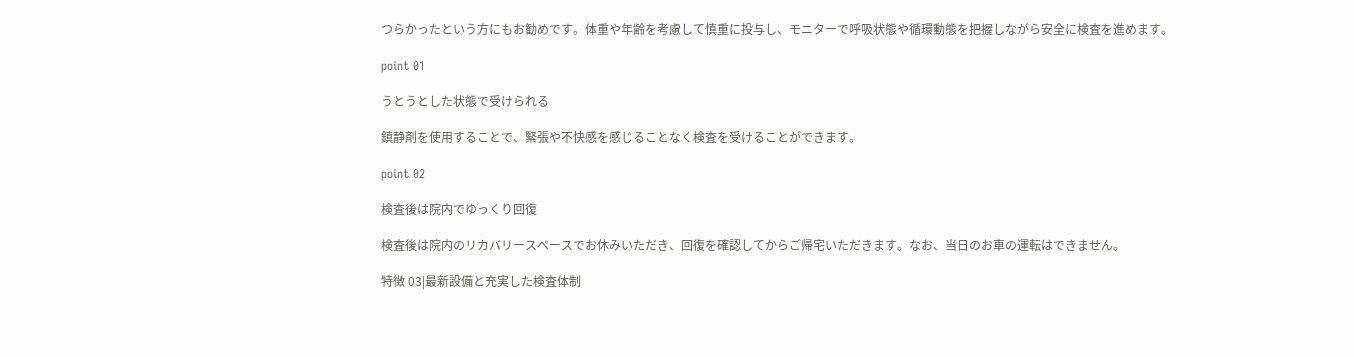つらかったという方にもお勧めです。体重や年齢を考慮して慎重に投与し、モニターで呼吸状態や循環動態を把握しながら安全に検査を進めます。

point 01

うとうとした状態で受けられる

鎮静剤を使用することで、緊張や不快感を感じることなく検査を受けることができます。

point 02

検査後は院内でゆっくり回復

検査後は院内のリカバリースペースでお休みいただき、回復を確認してからご帰宅いただきます。なお、当日のお車の運転はできません。

特徴 03|最新設備と充実した検査体制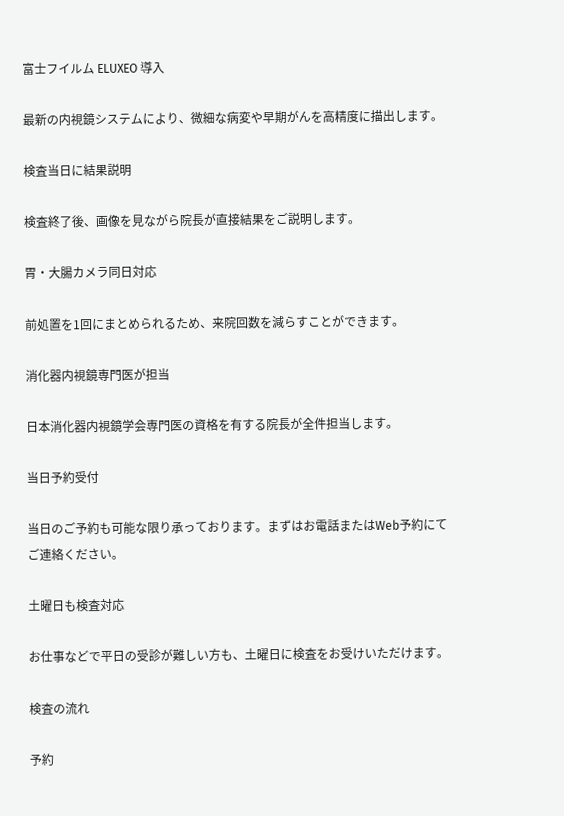富士フイルム ELUXEO 導入

最新の内視鏡システムにより、微細な病変や早期がんを高精度に描出します。

検査当日に結果説明

検査終了後、画像を見ながら院長が直接結果をご説明します。

胃・大腸カメラ同日対応

前処置を1回にまとめられるため、来院回数を減らすことができます。

消化器内視鏡専門医が担当

日本消化器内視鏡学会専門医の資格を有する院長が全件担当します。

当日予約受付

当日のご予約も可能な限り承っております。まずはお電話またはWeb予約にてご連絡ください。

土曜日も検査対応

お仕事などで平日の受診が難しい方も、土曜日に検査をお受けいただけます。

検査の流れ

予約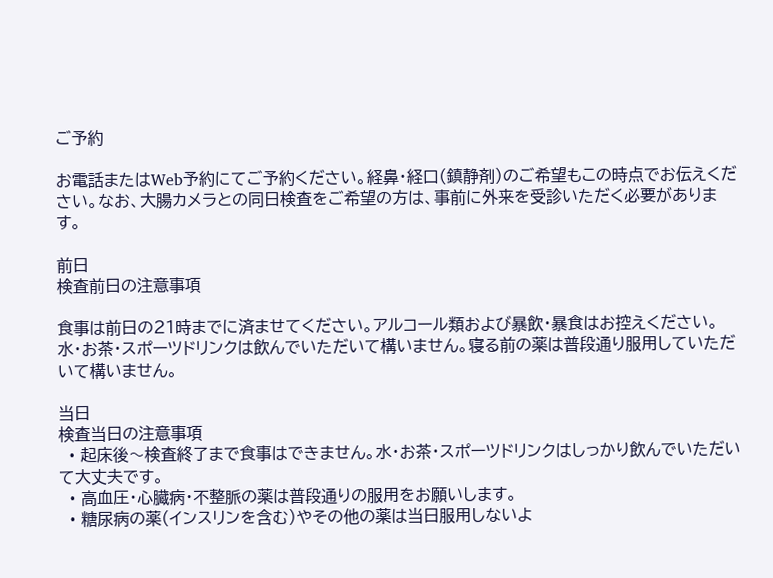ご予約

お電話またはWeb予約にてご予約ください。経鼻・経口(鎮静剤)のご希望もこの時点でお伝えください。なお、大腸カメラとの同日検査をご希望の方は、事前に外来を受診いただく必要があります。

前日
検査前日の注意事項

食事は前日の21時までに済ませてください。アルコール類および暴飲・暴食はお控えください。水・お茶・スポーツドリンクは飲んでいただいて構いません。寝る前の薬は普段通り服用していただいて構いません。

当日
検査当日の注意事項
  • 起床後〜検査終了まで食事はできません。水・お茶・スポーツドリンクはしっかり飲んでいただいて大丈夫です。
  • 高血圧・心臓病・不整脈の薬は普段通りの服用をお願いします。
  • 糖尿病の薬(インスリンを含む)やその他の薬は当日服用しないよ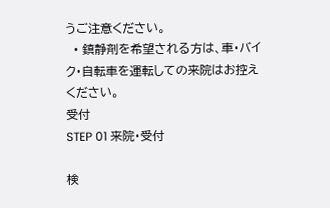うご注意ください。
  • 鎮静剤を希望される方は、車・バイク・自転車を運転しての来院はお控えください。
受付
STEP 01 来院・受付

検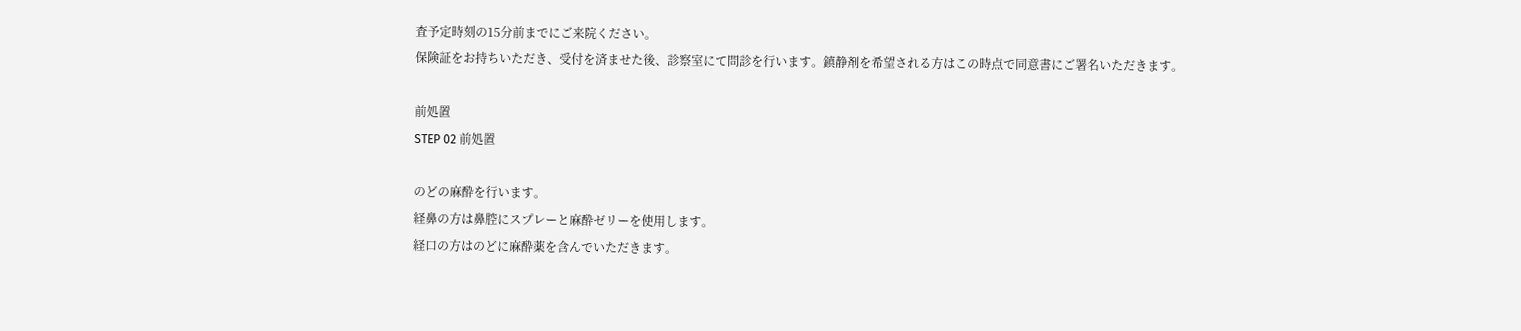査予定時刻の15分前までにご来院ください。
保険証をお持ちいただき、受付を済ませた後、診察室にて問診を行います。鎮静剤を希望される方はこの時点で同意書にご署名いただきます。

前処置
STEP 02 前処置

のどの麻酔を行います。
経鼻の方は鼻腔にスプレーと麻酔ゼリーを使用します。
経口の方はのどに麻酔薬を含んでいただきます。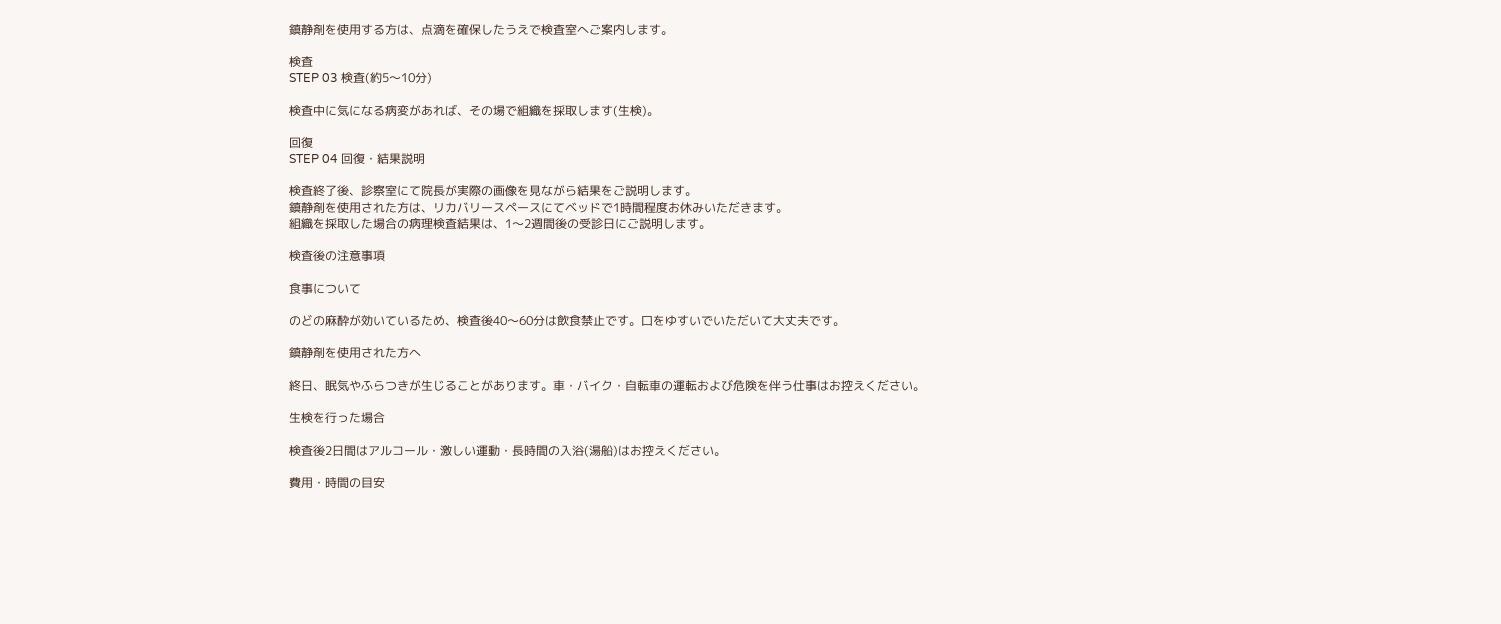鎮静剤を使用する方は、点滴を確保したうえで検査室へご案内します。

検査
STEP 03 検査(約5〜10分)

検査中に気になる病変があれば、その場で組織を採取します(生検)。

回復
STEP 04 回復・結果説明

検査終了後、診察室にて院長が実際の画像を見ながら結果をご説明します。
鎮静剤を使用された方は、リカバリースペースにてベッドで1時間程度お休みいただきます。
組織を採取した場合の病理検査結果は、1〜2週間後の受診日にご説明します。

検査後の注意事項

食事について

のどの麻酔が効いているため、検査後40〜60分は飲食禁止です。口をゆすいでいただいて大丈夫です。

鎮静剤を使用された方へ

終日、眠気やふらつきが生じることがあります。車・バイク・自転車の運転および危険を伴う仕事はお控えください。

生検を行った場合

検査後2日間はアルコール・激しい運動・長時間の入浴(湯船)はお控えください。

費用・時間の目安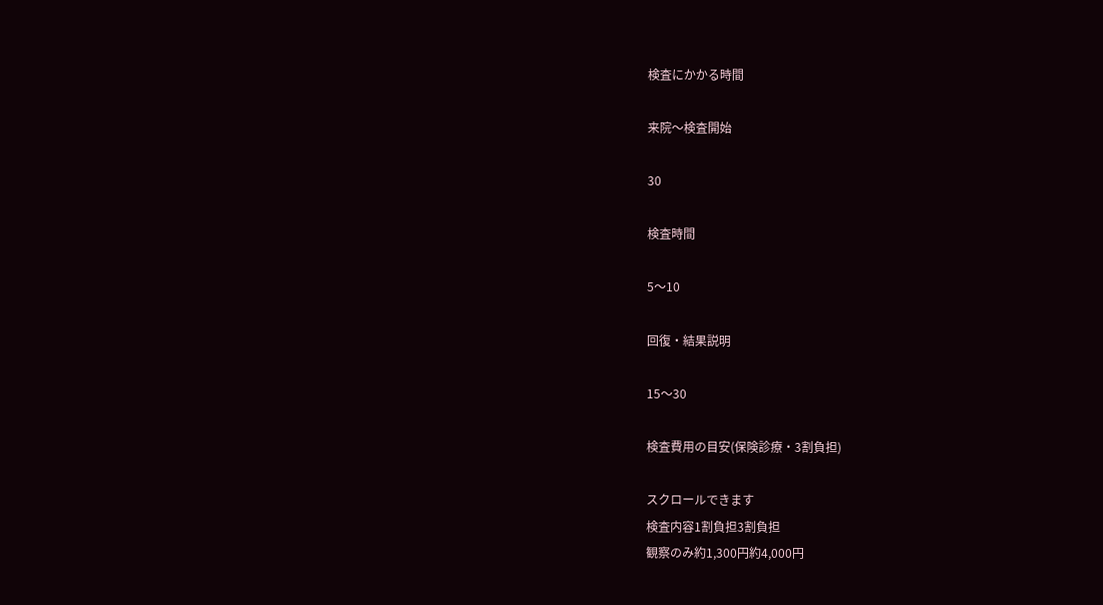検査にかかる時間

来院〜検査開始

30

検査時間

5〜10

回復・結果説明

15〜30

検査費用の目安(保険診療・3割負担)

スクロールできます
検査内容1割負担3割負担
観察のみ約1,300円約4,000円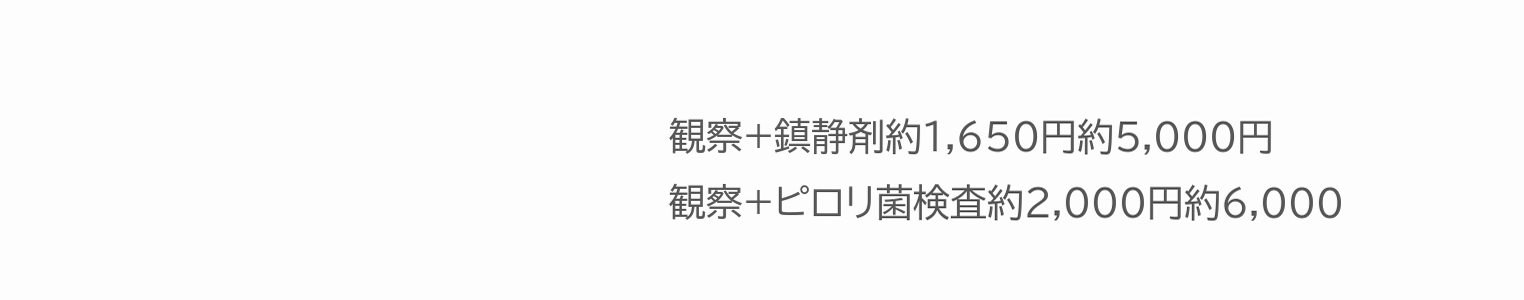観察+鎮静剤約1,650円約5,000円
観察+ピロリ菌検査約2,000円約6,000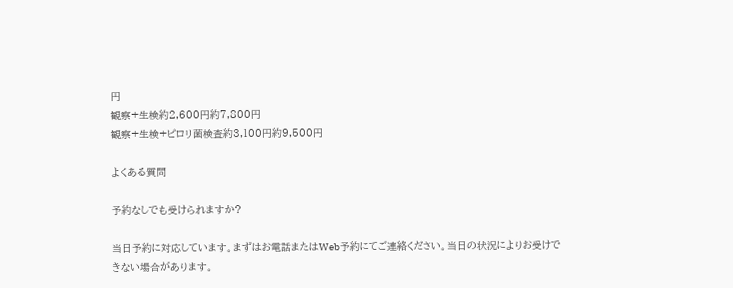円
観察+生検約2,600円約7,800円
観察+生検+ピロリ菌検査約3,100円約9,500円

よくある質問

予約なしでも受けられますか?

当日予約に対応しています。まずはお電話またはWeb予約にてご連絡ください。当日の状況によりお受けできない場合があります。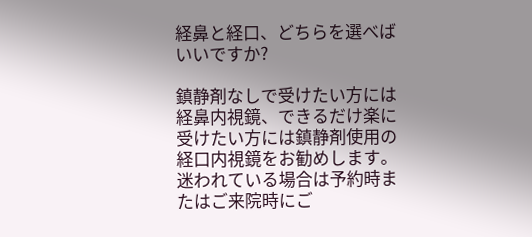経鼻と経口、どちらを選べばいいですか?

鎮静剤なしで受けたい方には経鼻内視鏡、できるだけ楽に受けたい方には鎮静剤使用の経口内視鏡をお勧めします。迷われている場合は予約時またはご来院時にご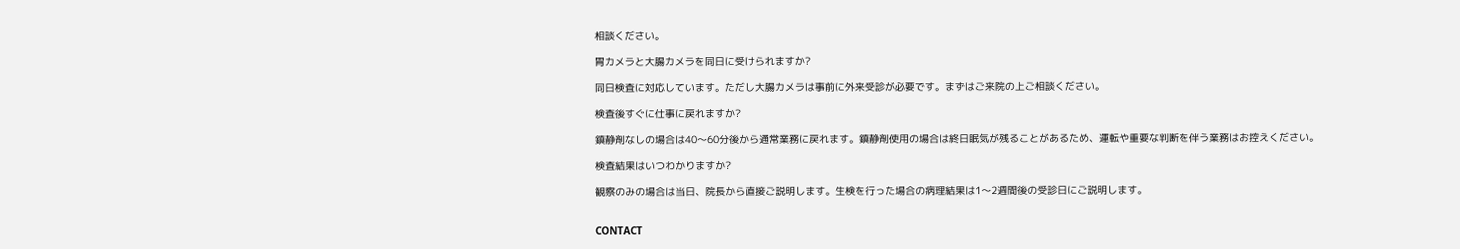相談ください。

胃カメラと大腸カメラを同日に受けられますか?

同日検査に対応しています。ただし大腸カメラは事前に外来受診が必要です。まずはご来院の上ご相談ください。

検査後すぐに仕事に戻れますか?

鎮静剤なしの場合は40〜60分後から通常業務に戻れます。鎮静剤使用の場合は終日眠気が残ることがあるため、運転や重要な判断を伴う業務はお控えください。

検査結果はいつわかりますか?

観察のみの場合は当日、院長から直接ご説明します。生検を行った場合の病理結果は1〜2週間後の受診日にご説明します。


CONTACT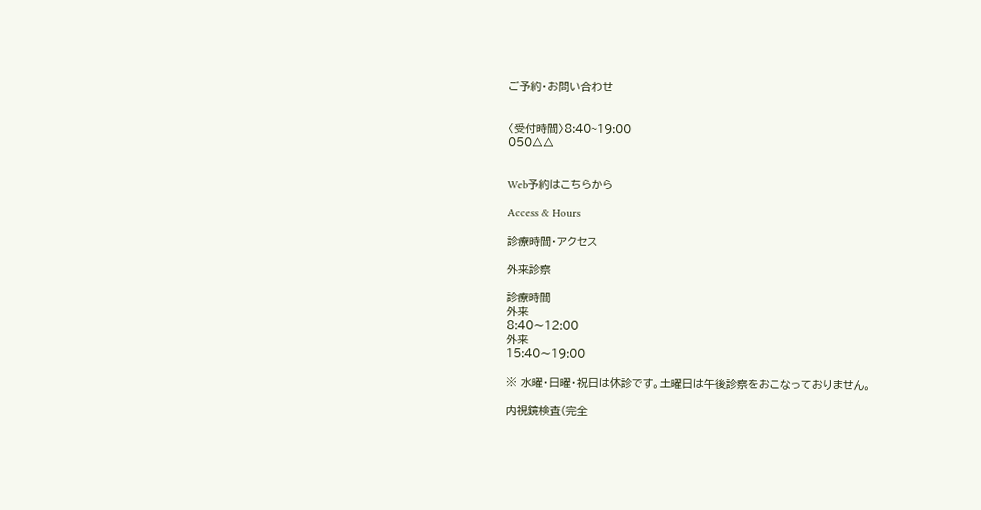ご予約・お問い合わせ


〈受付時間〉8:40~19:00
050△△


Web予約はこちらから

Access & Hours

診療時間・アクセス

外来診察

診療時間
外来
8:40〜12:00
外来
15:40〜19:00

※ 水曜・日曜・祝日は休診です。土曜日は午後診察をおこなっておりません。

内視鏡検査(完全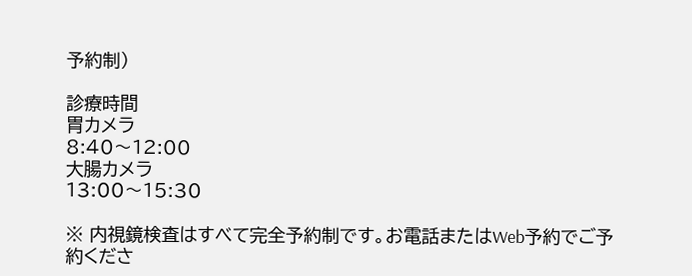予約制)

診療時間
胃カメラ
8:40〜12:00
大腸カメラ
13:00〜15:30

※ 内視鏡検査はすべて完全予約制です。お電話またはWeb予約でご予約くださ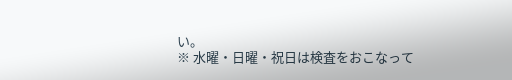い。
※ 水曜・日曜・祝日は検査をおこなって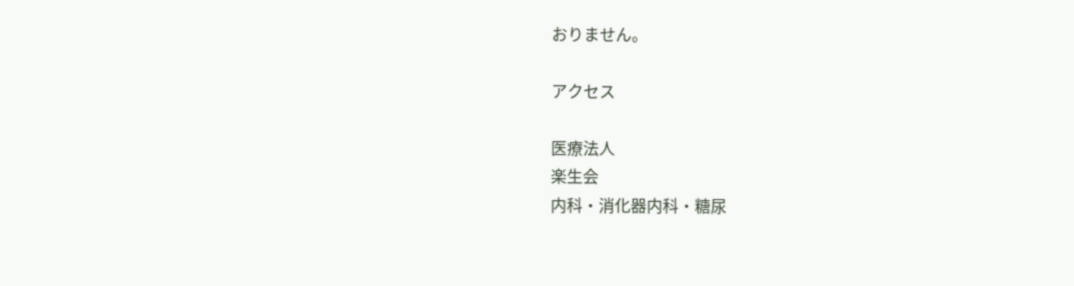おりません。

アクセス

医療法人
楽生会
内科・消化器内科・糖尿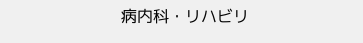病内科・リハビリ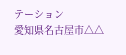テーション
愛知県名古屋市△△